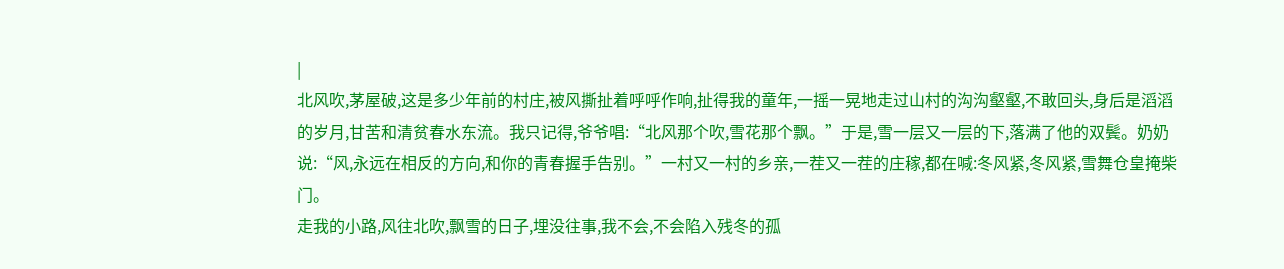|
北风吹,茅屋破,这是多少年前的村庄,被风撕扯着呼呼作响,扯得我的童年,一摇一晃地走过山村的沟沟壑壑,不敢回头,身后是滔滔的岁月,甘苦和清贫春水东流。我只记得,爷爷唱:“北风那个吹,雪花那个飘。”于是,雪一层又一层的下,落满了他的双鬓。奶奶说:“风,永远在相反的方向,和你的青春握手告别。”一村又一村的乡亲,一茬又一茬的庄稼,都在喊:冬风紧,冬风紧,雪舞仓皇掩柴门。
走我的小路,风往北吹,飘雪的日子,埋没往事,我不会,不会陷入残冬的孤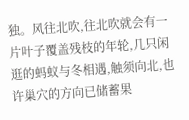独。风往北吹,往北吹就会有一片叶子覆盖残枝的年轮,几只闲逛的蚂蚁与冬相遇,触须向北,也许巢穴的方向已储蓄果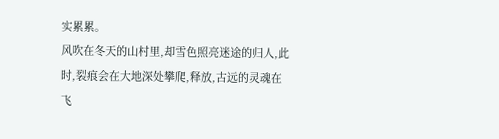实累累。
风吹在冬天的山村里,却雪色照亮迷途的归人,此时,裂痕会在大地深处攀爬,释放,古远的灵魂在飞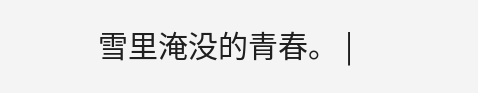雪里淹没的青春。 |